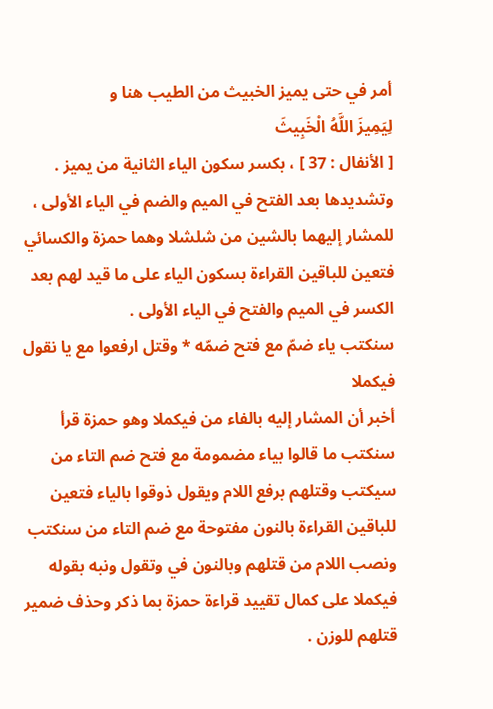أمر في حتى يميز الخبيث من الطيب هنا و
لِيَمِيزَ اللَّهُ الْخَبِيثَ
[ الأنفال : 37 ] ، بكسر سكون الياء الثانية من يميز . وتشديدها بعد الفتح في الميم والضم في الياء الأولى ، للمشار إليهما بالشين من شلشلا وهما حمزة والكسائي فتعين للباقين القراءة بسكون الياء على ما قيد لهم بعد الكسر في الميم والفتح في الياء الأولى .
سنكتب ياء ضمّ مع فتح ضمّه * وقتل ارفعوا مع يا نقول فيكملا
أخبر أن المشار إليه بالفاء من فيكملا وهو حمزة قرأ سنكتب ما قالوا بياء مضمومة مع فتح ضم التاء من سيكتب وقتلهم برفع اللام ويقول ذوقوا بالياء فتعين للباقين القراءة بالنون مفتوحة مع ضم التاء من سنكتب ونصب اللام من قتلهم وبالنون في وتقول ونبه بقوله فيكملا على كمال تقييد قراءة حمزة بما ذكر وحذف ضمير قتلهم للوزن .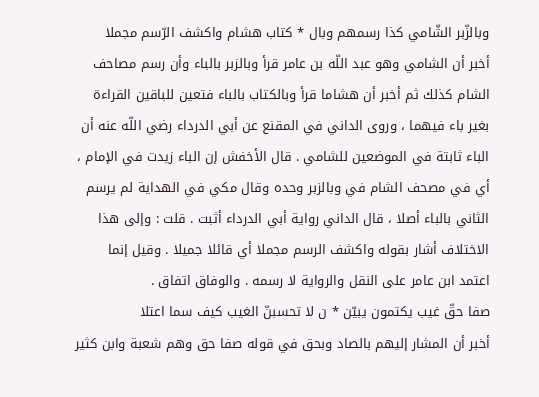وبالزّبر الشّامي كذا رسمهم وبال * كتاب هشام واكشف الرّسم مجملا
أخبر أن الشامي وهو عبد اللّه بن عامر قرأ وبالزبر بالباء وأن رسم مصاحف الشام كذلك ثم أخبر أن هشاما قرأ وبالكتاب بالباء فتعين للباقين القراءة بغير باء فيهما ، وروى الداني في المقنع عن أبي الدرداء رضي اللّه عنه أن الباء ثابتة في الموضعين للشامي . قال الأخفش إن الباء زيدت في الإمام ، أي في مصحف الشام في وبالزبر وحده وقال مكي في الهداية لم يرسم الثاني بالباء أصلا ، قال الداني رواية أبي الدرداء أثبت . قلت : وإلى هذا الاختلاف أشار بقوله واكشف الرسم مجملا أي قائلا جميلا . وقيل إنما اعتمد ابن عامر على النقل والرواية لا رسمه . والوفاق اتفاق .
صفا حقّ غيب يكتمون يبيّن * ن لا تحسبنّ الغيب كيف سما اعتلا
أخبر أن المشار إليهم بالصاد وبحق في قوله صفا حق وهم شعبة وابن كثير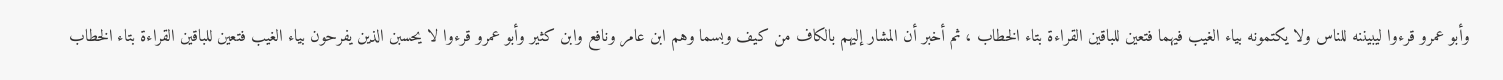وأبو عمرو قرءوا ليبيننه للناس ولا يكتمونه بياء الغيب فيهما فتعين للباقين القراءة بتاء الخطاب ، ثم أخبر أن المشار إليهم بالكاف من كيف وبسما وهم ابن عامر ونافع وابن كثير وأبو عمرو قرءوا لا يحسبن الذين يفرحون بياء الغيب فتعين للباقين القراءة بتاء الخطاب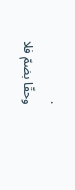.
وحقّا بضمّ فلا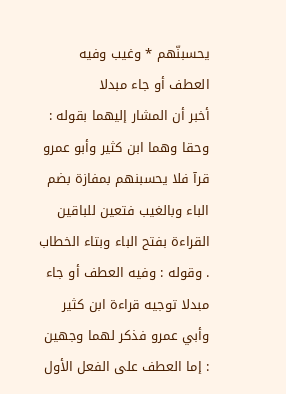يحسبنّهم * وغيب وفيه العطف أو جاء مبدلا
أخبر أن المشار إليهما بقوله : وحقا وهما ابن كثير وأبو عمرو قرآ فلا يحسبنهم بمفازة بضم الباء وبالغيب فتعين للباقين القراءة بفتح الباء وبتاء الخطاب . وقوله : وفيه العطف أو جاء مبدلا توجيه قراءة ابن كثير وأبي عمرو فذكر لهما وجهين : إما العطف على الفعل الأول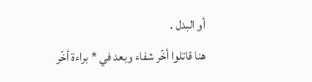أو البدل .
هنا قاتلوا أخّر شفاء وبعد في * براءة أخّر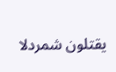يقتلون شمردلا